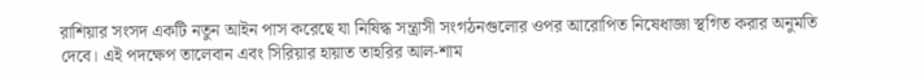রাশিয়ার সংসদ একটি নতুন আইন পাস করেছে যা নিষিদ্ধ সন্ত্রাসী সংগঠনগুলোর ওপর আরোপিত নিষেধাজ্ঞা স্থগিত করার অনুমতি দেবে। এই পদক্ষেপ তালেবান এবং সিরিয়ার হায়াত তাহরির আল-শাম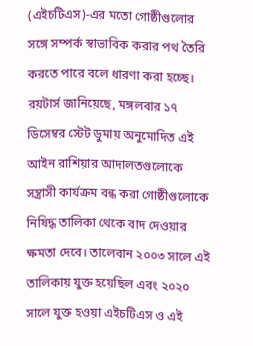(এইচটিএস)-এর মতো গোষ্ঠীগুলোর সঙ্গে সম্পর্ক স্বাভাবিক করার পথ তৈরি করতে পারে বলে ধারণা করা হচ্ছে।
রয়টার্স জানিয়েছে, মঙ্গলবার ১৭ ডিসেম্বর স্টেট ডুমায় অনুমোদিত এই আইন রাশিয়ার আদালতগুলোকে সন্ত্রাসী কার্যক্রম বন্ধ করা গোষ্ঠীগুলোকে নিষিদ্ধ তালিকা থেকে বাদ দেওয়ার ক্ষমতা দেবে। তালেবান ২০০৩ সালে এই তালিকায় যুক্ত হয়েছিল এবং ২০২০ সালে যুক্ত হওয়া এইচটিএস ও এই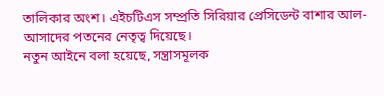তালিকার অংশ। এইচটিএস সম্প্রতি সিরিয়ার প্রেসিডেন্ট বাশার আল-আসাদের পতনের নেতৃত্ব দিয়েছে।
নতুন আইনে বলা হয়েছে, সন্ত্রাসমূলক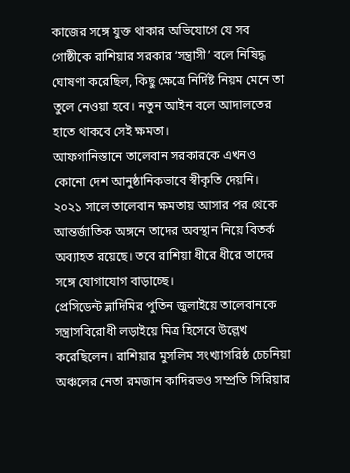কাজের সঙ্গে যুক্ত থাকার অভিযোগে যে সব গোষ্ঠীকে রাশিয়ার সরকার ‘সন্ত্রাসী’ বলে নিষিদ্ধ ঘোষণা করেছিল, কিছু ক্ষেত্রে নির্দিষ্ট নিয়ম মেনে তা তুলে নেওয়া হবে। নতুন আইন বলে আদালতের হাতে থাকবে সেই ক্ষমতা।
আফগানিস্তানে তালেবান সরকারকে এখনও কোনো দেশ আনুষ্ঠানিকভাবে স্বীকৃতি দেয়নি। ২০২১ সালে তালেবান ক্ষমতায় আসার পর থেকে আন্তর্জাতিক অঙ্গনে তাদের অবস্থান নিয়ে বিতর্ক অব্যাহত রয়েছে। তবে রাশিয়া ধীরে ধীরে তাদের সঙ্গে যোগাযোগ বাড়াচ্ছে।
প্রেসিডেন্ট ভ্লাদিমির পুতিন জুলাইয়ে তালেবানকে সন্ত্রাসবিরোধী লড়াইয়ে মিত্র হিসেবে উল্লেখ করেছিলেন। রাশিয়ার মুসলিম সংখ্যাগরিষ্ঠ চেচনিয়া অঞ্চলের নেতা রমজান কাদিরভও সম্প্রতি সিরিয়ার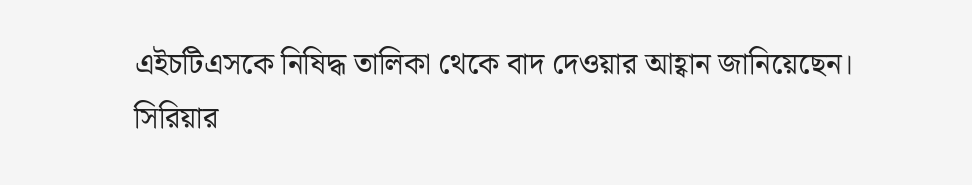এইচটিএসকে নিষিদ্ধ তালিকা থেকে বাদ দেওয়ার আহ্বান জানিয়েছেন।
সিরিয়ার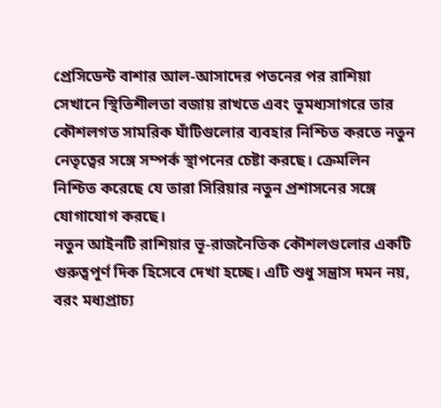প্রেসিডেন্ট বাশার আল-আসাদের পতনের পর রাশিয়া সেখানে স্থিতিশীলতা বজায় রাখতে এবং ভূমধ্যসাগরে তার কৌশলগত সামরিক ঘাঁটিগুলোর ব্যবহার নিশ্চিত করতে নতুন নেতৃত্বের সঙ্গে সম্পর্ক স্থাপনের চেষ্টা করছে। ক্রেমলিন নিশ্চিত করেছে যে তারা সিরিয়ার নতুন প্রশাসনের সঙ্গে যোগাযোগ করছে।
নতুন আইনটি রাশিয়ার ভূ-রাজনৈতিক কৌশলগুলোর একটি গুরুত্বপূর্ণ দিক হিসেবে দেখা হচ্ছে। এটি শুধু সন্ত্রাস দমন নয়, বরং মধ্যপ্রাচ্য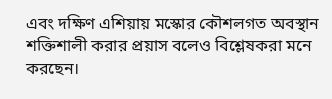এবং দক্ষিণ এশিয়ায় মস্কোর কৌশলগত অবস্থান শক্তিশালী করার প্রয়াস বলেও বিশ্লেষকরা মনে করছেন।